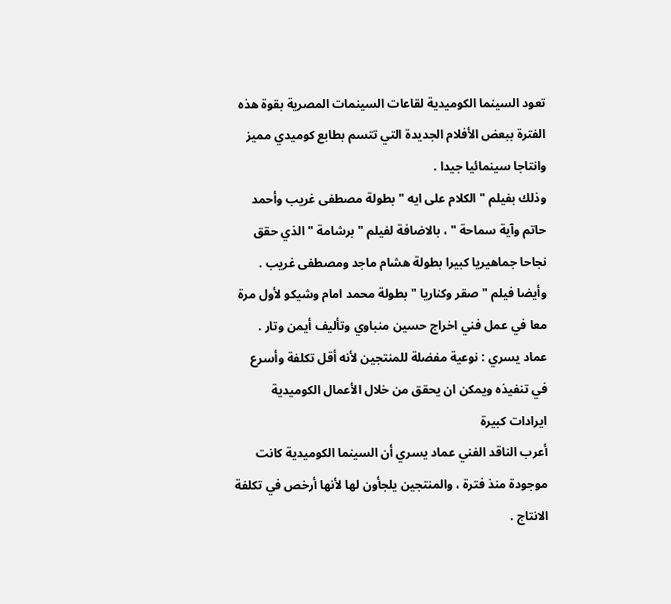تعود السينما الكوميدية لقاعات السينمات المصرية بقوة هذه الفترة ببعض الأفلام الجديدة التي تتسم بطابع كوميدي مميز وانتاجا سينمائيا جيدا .
وذلك بفيلم " الكلام على ايه " بطولة مصطفى غريب وأحمد حاتم وآية سماحة " ، بالاضافة لفيلم " برشامة " الذي حقق نجاحا جماهيريا كبيرا بطولة هشام ماجد ومصطفى غريب .
وأيضا فيلم " صقر وكناريا " بطولة محمد امام وشيكو لأول مرة معا في عمل فني اخراج حسين منباوي وتأليف أيمن وتار .
عماد يسري : نوعية مفضلة للمنتجين لأنه أقل تكلفة وأسرع في تنفيذه ويمكن ان يحقق من خلال الأعمال الكوميدية ايرادات كبيرة
أعرب الناقد الفني عماد يسري أن السينما الكوميدية كانت موجودة منذ فترة ، والمنتجين يلجأون لها لأنها أرخص في تكلفة الانتاج .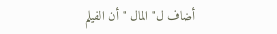أضاف ل" المال " أن الفيلم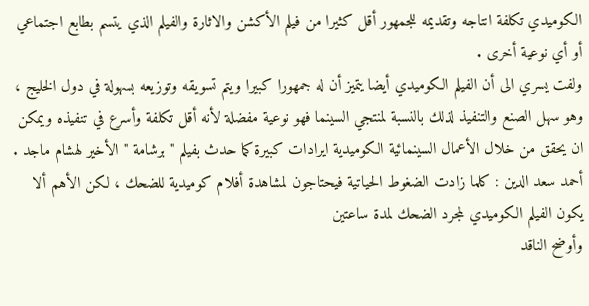الكوميدي تكلفة انتاجه وتقديمه للجمهور أقل كثيرا من فيلم الأكشن والاثارة والفيلم الذي يتسم بطابع اجتماعي أو أي نوعية أخرى .
ولفت يسري الى أن الفيلم الكوميدي أيضا يتميز أن له جمهورا كبيرا ويتم تسويقه وتوزيعه بسهولة في دول الخليج ، وهو سهل الصنع والتنفيذ لذلك بالنسبة لمنتجي السينما فهو نوعية مفضلة لأنه أقل تكلفة وأسرع في تنفيذه ويمكن ان يحقق من خلال الأعمال السينمائية الكوميدية ايرادات كبيرة كما حدث بفيلم " برشامة " الأخير لهشام ماجد .
أحمد سعد الدين : كلما زادت الضغوط الحياتية فيحتاجون لمشاهدة أفلام كوميدية للضحك ، لكن الأهم ألا يكون الفيلم الكوميدي لمجرد الضحك لمدة ساعتين
وأوضح الناقد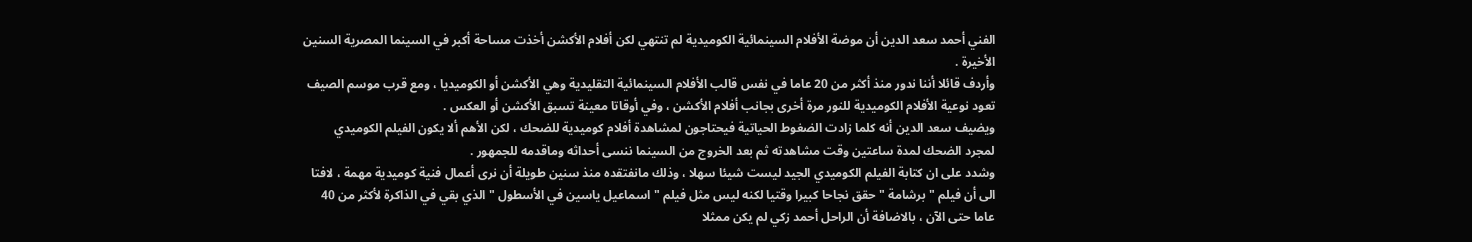الفني أحمد سعد الدين أن موضة الأفلام السينمائية الكوميدية لم تنتهي لكن أفلام الأكشن أخذت مساحة أكبر في السينما المصرية السنين الأخيرة .
وأردف قائلا أننا ندور منذ أكثر من 20 عاما في نفس قالب الأفلام السينمائية التقليدية وهي الأكشن أو الكوميديا ، ومع قرب موسم الصيف تعود نوعية الأفلام الكوميدية للنور مرة أخرى بجانب أفلام الأكشن ، وفي أوقاتا معينة تسبق الأكشن أو العكس .
ويضيف سعد الدين أنه كلما زادت الضغوط الحياتية فيحتاجون لمشاهدة أفلام كوميدية للضحك ، لكن الأهم ألا يكون الفيلم الكوميدي لمجرد الضحك لمدة ساعتين وقت مشاهدته ثم بعد الخروج من السينما ننسى أحداثه وماقدمه للجمهور .
وشدد على ان كتابة الفيلم الكوميدي الجيد ليست شيئا سهلا ، وذلك مانفتقده منذ سنين طويلة أن نرى أعمال فنية كوميدية مهمة ، لافتا الى أن فيلم " برشامة " حقق نجاحا كبيرا وقتيا لكنه ليس مثل فيلم " اسماعيل ياسين في الأسطول " الذي بقي في الذاكرة لأكثر من 40 عاما حتى الآن ، بالاضافة أن الراحل أحمد زكي لم يكن ممثلا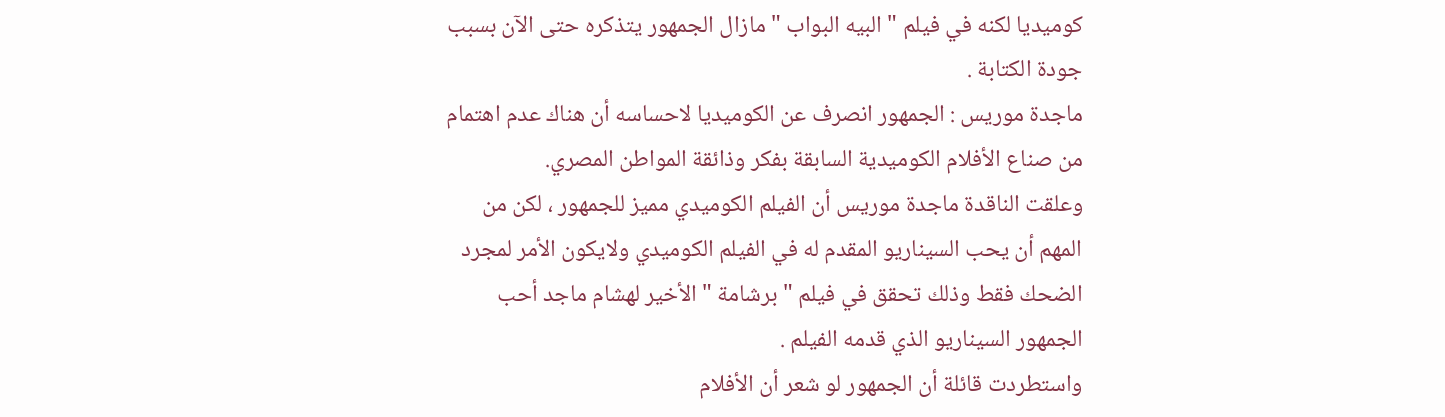كوميديا لكنه في فيلم " البيه البواب " مازال الجمهور يتذكره حتى الآن بسبب جودة الكتابة .
ماجدة موريس : الجمهور انصرف عن الكوميديا لاحساسه أن هناك عدم اهتمام من صناع الأفلام الكوميدية السابقة بفكر وذائقة المواطن المصري.
وعلقت الناقدة ماجدة موريس أن الفيلم الكوميدي مميز للجمهور ، لكن من المهم أن يحب السيناريو المقدم له في الفيلم الكوميدي ولايكون الأمر لمجرد الضحك فقط وذلك تحقق في فيلم " برشامة " الأخير لهشام ماجد أحب الجمهور السيناريو الذي قدمه الفيلم .
واستطردت قائلة أن الجمهور لو شعر أن الأفلام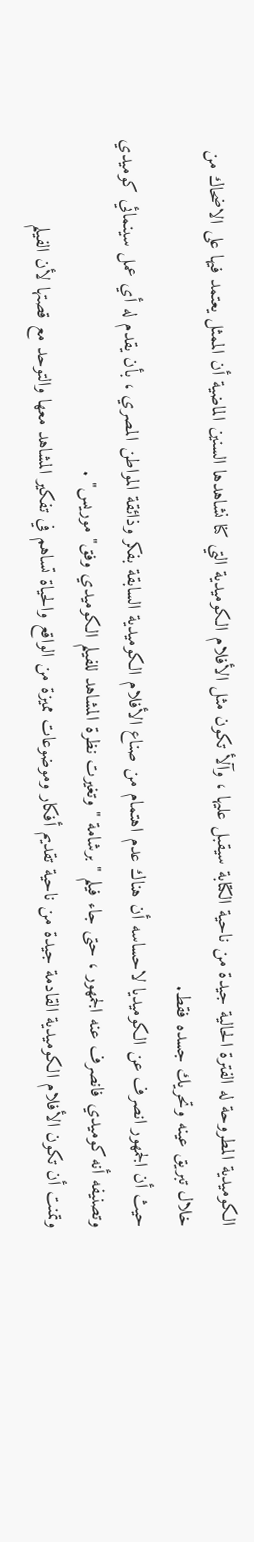الكوميدية المطروحة له الفترة الحالية جيدة من ناحية الكتابة سيقبل عليها ، وآلأ تكون مثل الأفلام الكوميدية التي كنا نشاهدها السنين الماضية أن الممثل يعتمد فيها على الاضحاك من خلال تبريق عينه وتحريك جسده فقط.
حيث أن الجمهور انصرف عن الكوميديا لاحساسه أن هناك عدم اهتمام من صناع الأفلام الكوميدية السابقة بفكر وذائقة المواطن المصري ، بأن يقدم له أي عمل سينمائي كوميدي وتصنيفه أنه كوميدي فانصرف عنه الجمهور ، حتى جاء فيلم " برشامة " وتغيرت نظرة المشاهد للفيلم الكوميدي وفق" موريس" .
وتمنت أن تكون الأفلام الكوميدية القادمة جيدة من ناحية تقديم أفكار وموضوعات مميزة من الواقع والحياة تساهم في تفكير المشاهد معها والتوحد مع قصتها لأن الفيلم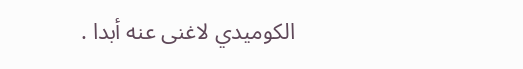الكوميدي لاغنى عنه أبدا .